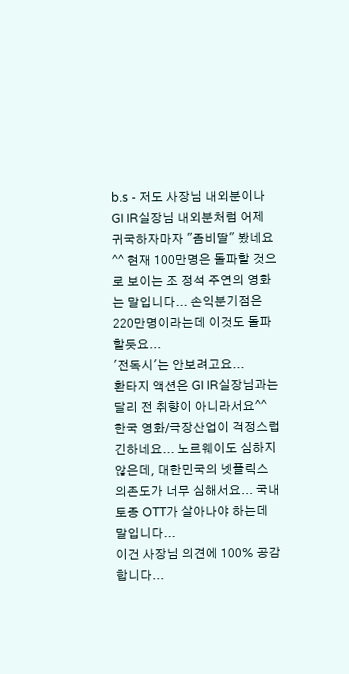b.s - 저도 사장님 내외분이나 GI IR실장님 내외분처럼 어제 귀국하자마자 "좀비딸" 봤네요^^ 현재 100만명은 돌파할 것으로 보이는 조 정석 주연의 영화는 말입니다... 손익분기점은 220만명이라는데 이것도 돌파할듯요...
'전독시'는 안보려고요...
환타지 액션은 GI IR실장님과는 달리 전 취향이 아니라서요^^ 한국 영화/극장산업이 걱정스럽긴하네요... 노르웨이도 심하지 않은데, 대한민국의 넷플릭스 의존도가 너무 심해서요... 국내 토종 OTT가 살아나야 하는데 말입니다...
이건 사장님 의견에 100% 공감합니다...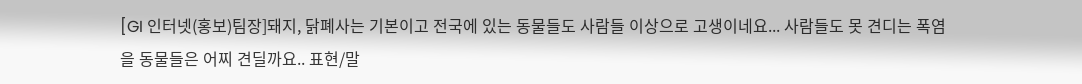[GI 인터넷(홍보)팀장]돼지, 닭폐사는 기본이고 전국에 있는 동물들도 사람들 이상으로 고생이네요... 사람들도 못 견디는 폭염을 동물들은 어찌 견딜까요.. 표현/말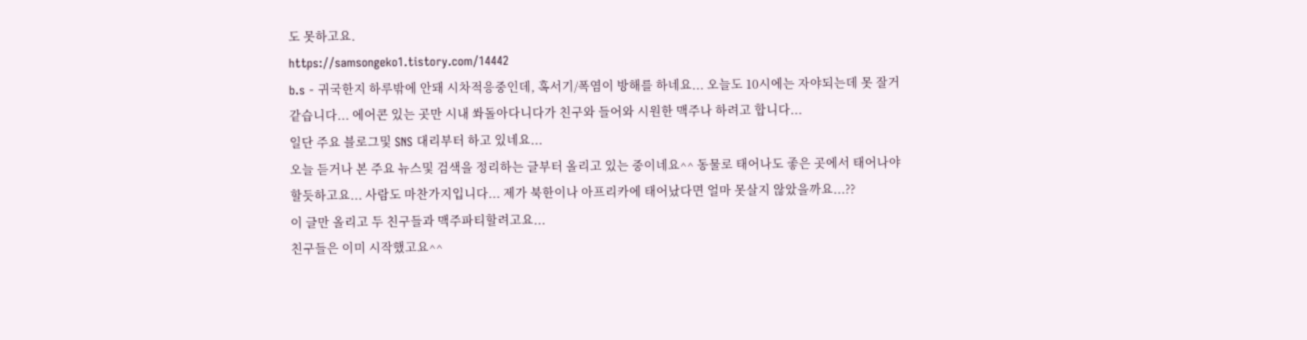도 못하고요.
https://samsongeko1.tistory.com/14442
b.s - 귀국한지 하루밖에 안돼 시차적응중인데, 혹서기/폭염이 방해를 하네요... 오늘도 10시에는 자야되는데 못 잘거 같습니다... 에어콘 있는 곳만 시내 쏴돌아다니다가 친구와 들어와 시원한 맥주나 하려고 합니다...
일단 주요 블로그및 SNS 대리부터 하고 있네요...
오늘 듣거나 본 주요 뉴스및 검색을 정리하는 글부터 올리고 있는 중이네요^^ 동물로 태어나도 좋은 곳에서 태어나야 할듯하고요... 사람도 마찬가지입니다... 제가 북한이나 아프리카에 태어났다면 얼마 못살지 않았을까요...??
이 글만 올리고 두 친구들과 맥주파티할려고요...
친구들은 이미 시작했고요^^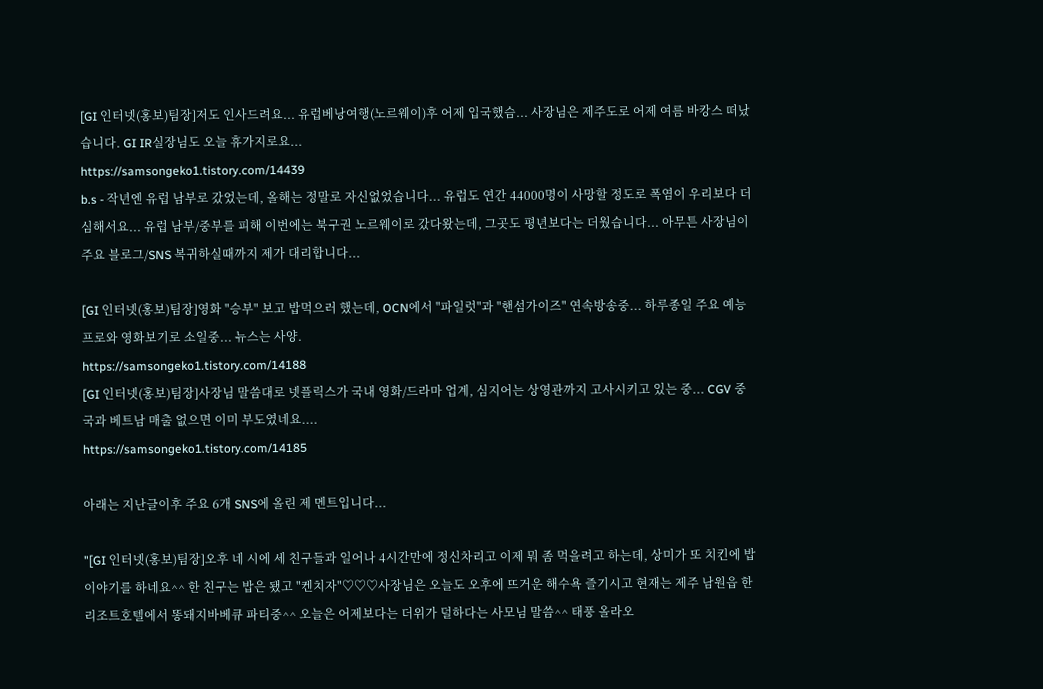[GI 인터넷(홍보)팀장]저도 인사드려요... 유럽베낭여행(노르웨이)후 어제 입국했슴... 사장님은 제주도로 어제 여름 바캉스 떠났습니다. GI IR실장님도 오늘 휴가지로요...
https://samsongeko1.tistory.com/14439
b.s - 작년엔 유럽 남부로 갔었는데, 올해는 정말로 자신없었습니다... 유럽도 연간 44000명이 사망할 정도로 폭염이 우리보다 더 심해서요... 유럽 남부/중부를 피해 이번에는 북구권 노르웨이로 갔다왔는데, 그곳도 평년보다는 더웠습니다... 아무튼 사장님이 주요 블로그/SNS 복귀하실때까지 제가 대리합니다...

[GI 인터넷(홍보)팀장]영화 "승부" 보고 밥먹으러 했는데, OCN에서 "파일럿"과 "핸섬가이즈" 연속방송중... 하루종일 주요 예능프로와 영화보기로 소일중... 뉴스는 사양.
https://samsongeko1.tistory.com/14188
[GI 인터넷(홍보)팀장]사장님 말씀대로 넷플릭스가 국내 영화/드라마 업계, 심지어는 상영관까지 고사시키고 있는 중... CGV 중국과 베트남 매출 없으면 이미 부도였네요....
https://samsongeko1.tistory.com/14185

아래는 지난글이후 주요 6개 SNS에 올린 제 멘트입니다...

"[GI 인터넷(홍보)팀장]오후 네 시에 세 친구들과 일어나 4시간만에 정신차리고 이제 뭐 좀 먹을려고 하는데, 상미가 또 치킨에 밥이야기를 하네요^^ 한 친구는 밥은 됐고 "켄치자"♡♡♡사장님은 오늘도 오후에 뜨거운 해수욕 즐기시고 현재는 제주 남원읍 한 리조트호텔에서 똥돼지바베큐 파티중^^ 오늘은 어제보다는 더위가 덜하다는 사모님 말씀^^ 태풍 올라오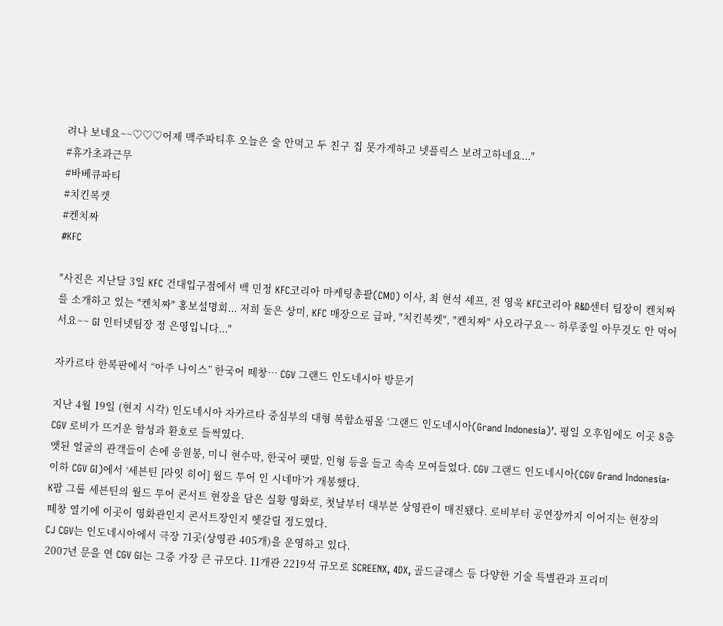려나 보네요~~♡♡♡어제 맥주파티후 오늘은 술 안먹고 두 친구 집 못가게하고 넷플릭스 보려고하네요..."
#휴가초과근무
#바베큐파티
#치킨복캣
#켄치짜
#KFC

"사진은 지난달 3일 KFC 건대입구점에서 백 민정 KFC코리아 마케팅총괄(CMO) 이사, 최 현석 셰프, 전 영욱 KFC코리아 R&D센터 팀장이 켄치짜를 소개하고 있는 "켄치짜" 홍보설명회... 저희 둘은 상미, KFC 매장으로 급파, "치킨복켓", "켄치짜" 사오라구요~~ 하루종일 아무것도 안 먹어서요~~ GI 인터넷팀장 정 은영입니다..."

자카르타 한복판에서 “아주 나이스” 한국어 떼창… CGV 그랜드 인도네시아 방문기

지난 4월 19일 (현지 시각) 인도네시아 자카르타 중심부의 대형 복합쇼핑몰 ‘그랜드 인도네시아(Grand Indonesia)’. 평일 오후임에도 이곳 8층 CGV 로비가 뜨거운 함성과 환호로 들썩였다.
앳된 얼굴의 관객들이 손에 응원봉, 미니 현수막, 한국어 팻말, 인형 등을 들고 속속 모여들었다. CGV 그랜드 인도네시아(CGV Grand Indonesia·이하 CGV GI)에서 ‘세븐틴 [라잇 히어] 월드 투어 인 시네마’가 개봉했다.
K팝 그룹 세븐틴의 월드 투어 콘서트 현장을 담은 실황 영화로, 첫날부터 대부분 상영관이 매진됐다. 로비부터 공연장까지 이어지는 현장의 떼창 열기에 이곳이 영화관인지 콘서트장인지 헷갈릴 정도였다.
CJ CGV는 인도네시아에서 극장 71곳(상영관 405개)을 운영하고 있다.
2007년 문을 연 CGV GI는 그중 가장 큰 규모다. 11개관 2219석 규모로 SCREENX, 4DX, 골드클래스 등 다양한 기술 특별관과 프리미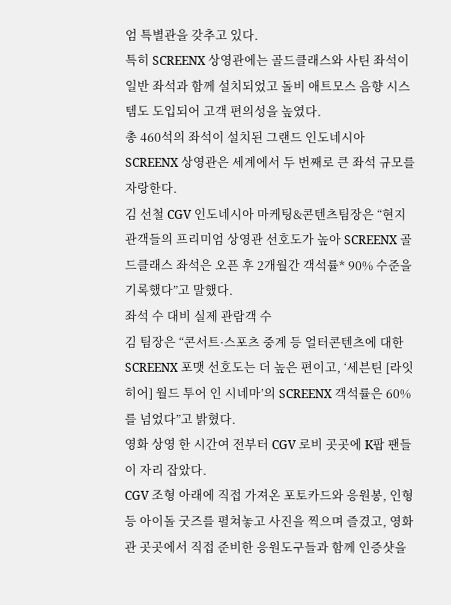엄 특별관을 갖추고 있다.
특히 SCREENX 상영관에는 골드클래스와 사틴 좌석이 일반 좌석과 함께 설치되었고 돌비 애트모스 음향 시스템도 도입되어 고객 편의성을 높였다.
총 460석의 좌석이 설치된 그랜드 인도네시아 SCREENX 상영관은 세계에서 두 번째로 큰 좌석 규모를 자랑한다.
김 선철 CGV 인도네시아 마케팅&콘텐츠팀장은 “현지 관객들의 프리미엄 상영관 선호도가 높아 SCREENX 골드클래스 좌석은 오픈 후 2개월간 객석률* 90% 수준을 기록했다”고 말했다.
좌석 수 대비 실제 관람객 수
김 팀장은 “콘서트·스포츠 중계 등 얼터콘텐츠에 대한 SCREENX 포맷 선호도는 더 높은 편이고, ‘세븐틴 [라잇 히어] 월드 투어 인 시네마’의 SCREENX 객석률은 60%를 넘었다”고 밝혔다.
영화 상영 한 시간여 전부터 CGV 로비 곳곳에 K팝 팬들이 자리 잡았다.
CGV 조형 아래에 직접 가져온 포토카드와 응원봉, 인형 등 아이돌 굿즈를 펼쳐놓고 사진을 찍으며 즐겼고, 영화관 곳곳에서 직접 준비한 응원도구들과 함께 인증샷을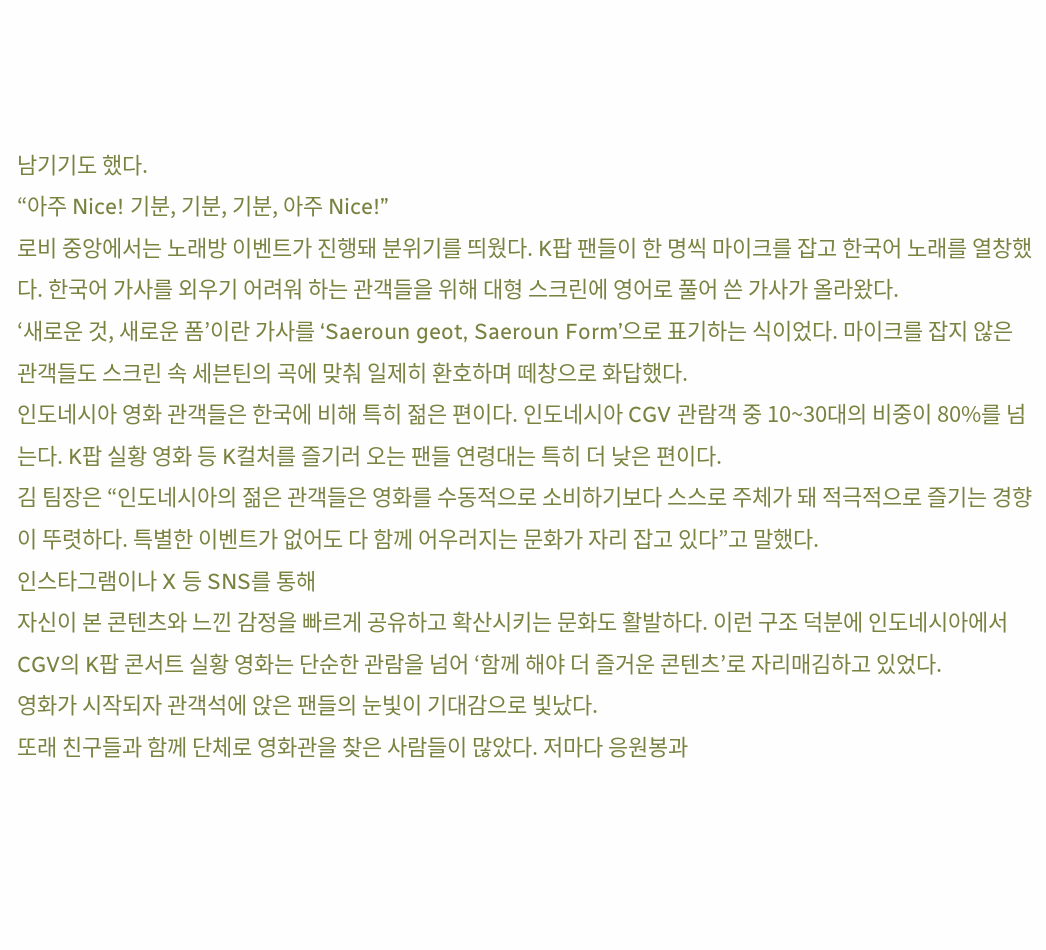남기기도 했다.
“아주 Nice! 기분, 기분, 기분, 아주 Nice!”
로비 중앙에서는 노래방 이벤트가 진행돼 분위기를 띄웠다. K팝 팬들이 한 명씩 마이크를 잡고 한국어 노래를 열창했다. 한국어 가사를 외우기 어려워 하는 관객들을 위해 대형 스크린에 영어로 풀어 쓴 가사가 올라왔다.
‘새로운 것, 새로운 폼’이란 가사를 ‘Saeroun geot, Saeroun Form’으로 표기하는 식이었다. 마이크를 잡지 않은 관객들도 스크린 속 세븐틴의 곡에 맞춰 일제히 환호하며 떼창으로 화답했다.
인도네시아 영화 관객들은 한국에 비해 특히 젊은 편이다. 인도네시아 CGV 관람객 중 10~30대의 비중이 80%를 넘는다. K팝 실황 영화 등 K컬처를 즐기러 오는 팬들 연령대는 특히 더 낮은 편이다.
김 팀장은 “인도네시아의 젊은 관객들은 영화를 수동적으로 소비하기보다 스스로 주체가 돼 적극적으로 즐기는 경향이 뚜렷하다. 특별한 이벤트가 없어도 다 함께 어우러지는 문화가 자리 잡고 있다”고 말했다.
인스타그램이나 X 등 SNS를 통해
자신이 본 콘텐츠와 느낀 감정을 빠르게 공유하고 확산시키는 문화도 활발하다. 이런 구조 덕분에 인도네시아에서 CGV의 K팝 콘서트 실황 영화는 단순한 관람을 넘어 ‘함께 해야 더 즐거운 콘텐츠’로 자리매김하고 있었다.
영화가 시작되자 관객석에 앉은 팬들의 눈빛이 기대감으로 빛났다.
또래 친구들과 함께 단체로 영화관을 찾은 사람들이 많았다. 저마다 응원봉과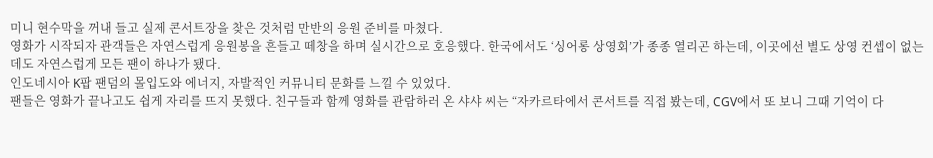미니 현수막을 꺼내 들고 실제 콘서트장을 찾은 것처럼 만반의 응원 준비를 마쳤다.
영화가 시작되자 관객들은 자연스럽게 응원봉을 흔들고 떼창을 하며 실시간으로 호응했다. 한국에서도 ‘싱어롱 상영회’가 종종 열리곤 하는데, 이곳에선 별도 상영 컨셉이 없는데도 자연스럽게 모든 팬이 하나가 됐다.
인도네시아 K팝 팬덤의 몰입도와 에너지, 자발적인 커뮤니티 문화를 느낄 수 있었다.
팬들은 영화가 끝나고도 쉽게 자리를 뜨지 못했다. 친구들과 함께 영화를 관람하러 온 샤샤 씨는 “자카르타에서 콘서트를 직접 봤는데, CGV에서 또 보니 그때 기억이 다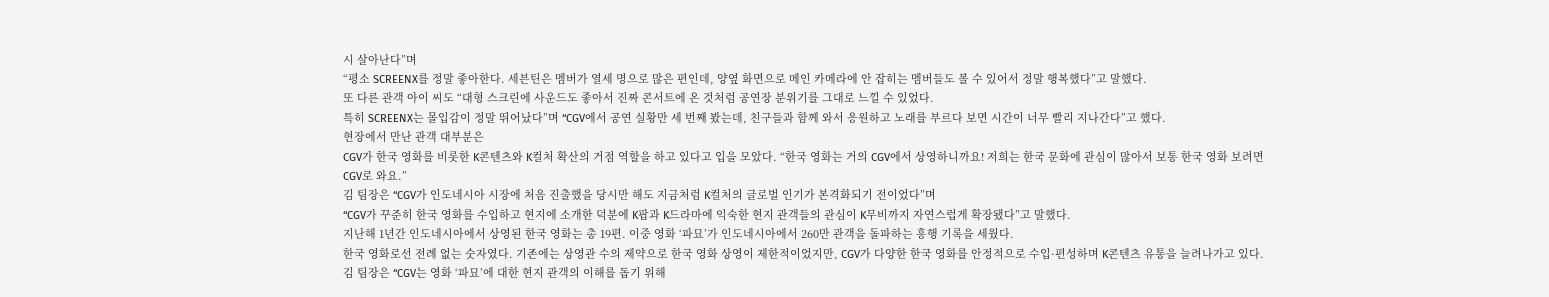시 살아난다”며
“평소 SCREENX를 정말 좋아한다. 세븐틴은 멤버가 열세 명으로 많은 편인데, 양옆 화면으로 메인 카메라에 안 잡히는 멤버들도 볼 수 있어서 정말 행복했다”고 말했다.
또 다른 관객 아이 씨도 “대형 스크린에 사운드도 좋아서 진짜 콘서트에 온 것처럼 공연장 분위기를 그대로 느낄 수 있었다.
특히 SCREENX는 몰입감이 정말 뛰어났다”며 “CGV에서 공연 실황만 세 번째 봤는데, 친구들과 함께 와서 응원하고 노래를 부르다 보면 시간이 너무 빨리 지나간다”고 했다.
현장에서 만난 관객 대부분은
CGV가 한국 영화를 비롯한 K콘텐츠와 K컬처 확산의 거점 역할을 하고 있다고 입을 모았다. “한국 영화는 거의 CGV에서 상영하니까요! 저희는 한국 문화에 관심이 많아서 보통 한국 영화 보려면 CGV로 와요.”
김 팀장은 “CGV가 인도네시아 시장에 처음 진출했을 당시만 해도 지금처럼 K컬처의 글로벌 인기가 본격화되기 전이었다”며
“CGV가 꾸준히 한국 영화를 수입하고 현지에 소개한 덕분에 K팝과 K드라마에 익숙한 현지 관객들의 관심이 K무비까지 자연스럽게 확장됐다”고 말했다.
지난해 1년간 인도네시아에서 상영된 한국 영화는 총 19편. 이중 영화 ‘파묘’가 인도네시아에서 260만 관객을 돌파하는 흥행 기록을 세웠다.
한국 영화로선 전례 없는 숫자였다. 기존에는 상영관 수의 제약으로 한국 영화 상영이 제한적이었지만, CGV가 다양한 한국 영화를 안정적으로 수입·편성하며 K콘텐츠 유통을 늘려나가고 있다.
김 팀장은 “CGV는 영화 ‘파묘’에 대한 현지 관객의 이해를 돕기 위해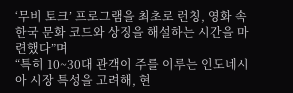‘무비 토크’ 프로그램을 최초로 런칭, 영화 속 한국 문화 코드와 상징을 해설하는 시간을 마련했다”며
“특히 10~30대 관객이 주를 이루는 인도네시아 시장 특성을 고려해, 현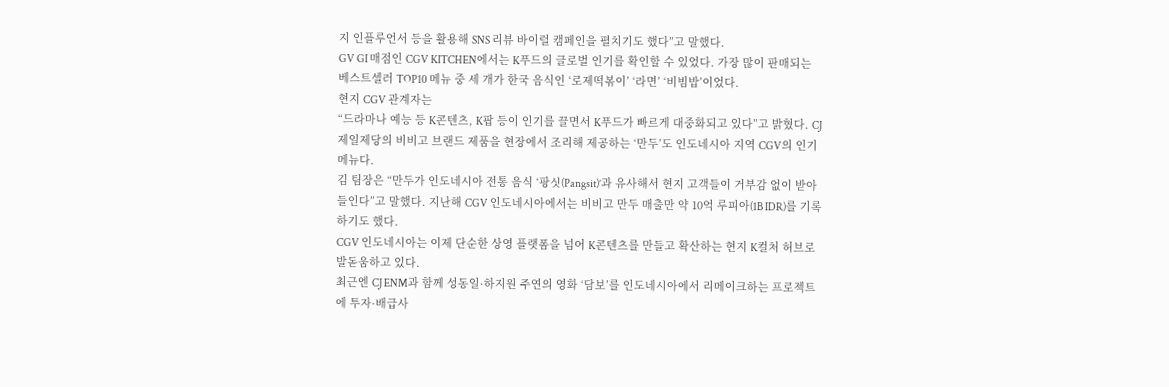지 인플루언서 등을 활용해 SNS 리뷰 바이럴 캠페인을 펼치기도 했다”고 말했다.
GV GI 매점인 CGV KITCHEN에서는 K푸드의 글로벌 인기를 확인할 수 있었다. 가장 많이 판매되는 베스트셀러 TOP10 메뉴 중 세 개가 한국 음식인 ‘로제떡볶이’ ‘라면’ ‘비빔밥’이었다.
현지 CGV 관계자는
“드라마나 예능 등 K콘텐츠, K팝 등이 인기를 끌면서 K푸드가 빠르게 대중화되고 있다”고 밝혔다. CJ제일제당의 비비고 브랜드 제품을 현장에서 조리해 제공하는 ‘만두’도 인도네시아 지역 CGV의 인기 메뉴다.
김 팀장은 “만두가 인도네시아 전통 음식 ‘팡싯(Pangsit)’과 유사해서 현지 고객들이 거부감 없이 받아들인다”고 말했다. 지난해 CGV 인도네시아에서는 비비고 만두 매출만 약 10억 루피아(1B IDR)를 기록하기도 했다.
CGV 인도네시아는 이제 단순한 상영 플랫폼을 넘어 K콘텐츠를 만들고 확산하는 현지 K컬처 허브로 발돋움하고 있다.
최근엔 CJ ENM과 함께 성동일·하지원 주연의 영화 ‘담보’를 인도네시아에서 리메이크하는 프로젝트에 투자·배급사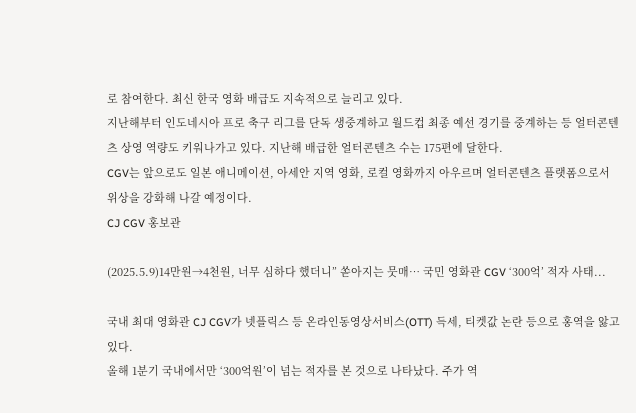로 참여한다. 최신 한국 영화 배급도 지속적으로 늘리고 있다.
지난해부터 인도네시아 프로 축구 리그를 단독 생중계하고 월드컵 최종 예선 경기를 중계하는 등 얼터콘텐츠 상영 역량도 키워나가고 있다. 지난해 배급한 얼터콘텐츠 수는 175편에 달한다.
CGV는 앞으로도 일본 애니메이션, 아세안 지역 영화, 로컬 영화까지 아우르며 얼터콘텐츠 플랫폼으로서 위상을 강화해 나갈 예정이다.
CJ CGV 홍보관

(2025.5.9)14만원→4천원, 너무 심하다 했더니” 쏟아지는 뭇매… 국민 영화관 CGV ‘300억’ 적자 사태...

국내 최대 영화관 CJ CGV가 넷플릭스 등 온라인동영상서비스(OTT) 득세, 티켓값 논란 등으로 홍역을 앓고 있다.
올해 1분기 국내에서만 ‘300억원’이 넘는 적자를 본 것으로 나타났다. 주가 역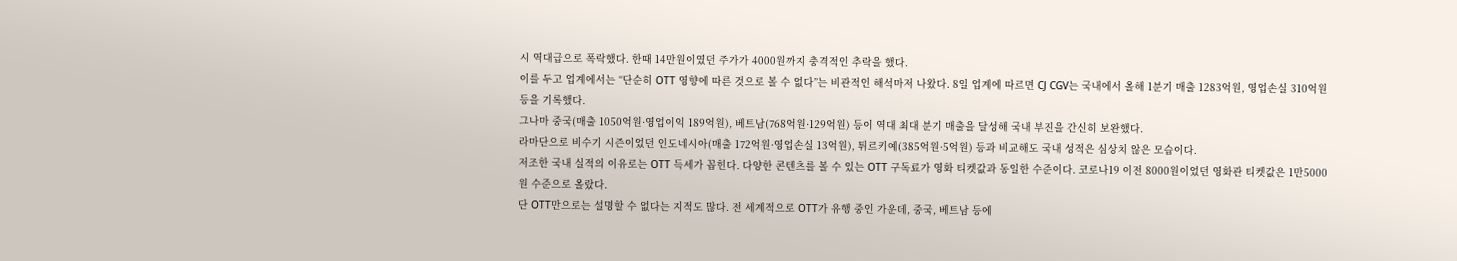시 역대급으로 폭락했다. 한때 14만원이였던 주가가 4000원까지 충격적인 추락을 했다.
이를 두고 업계에서는 “단순히 OTT 영향에 따른 것으로 볼 수 없다”는 비관적인 해석마저 나왔다. 8일 업계에 따르면 CJ CGV는 국내에서 올해 1분기 매출 1283억원, 영업손실 310억원 등을 기록했다.
그나마 중국(매출 1050억원·영업이익 189억원), 베트남(768억원·129억원) 등이 역대 최대 분기 매출을 달성해 국내 부진을 간신히 보완했다.
라마단으로 비수기 시즌이었던 인도네시아(매출 172억원·영업손실 13억원), 튀르키예(385억원·5억원) 등과 비교해도 국내 성적은 심상치 않은 모습이다.
저조한 국내 실적의 이유로는 OTT 득세가 꼽힌다. 다양한 콘텐츠를 볼 수 있는 OTT 구독료가 영화 티켓값과 동일한 수준이다. 코로나19 이전 8000원이었던 영화관 티켓값은 1만5000원 수준으로 올랐다.
단 OTT만으로는 설명할 수 없다는 지적도 많다. 전 세계적으로 OTT가 유행 중인 가운데, 중국, 베트남 등에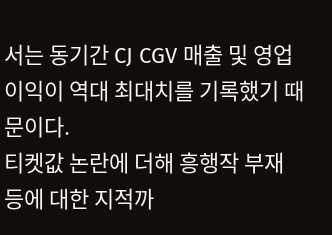서는 동기간 CJ CGV 매출 및 영업이익이 역대 최대치를 기록했기 때문이다.
티켓값 논란에 더해 흥행작 부재 등에 대한 지적까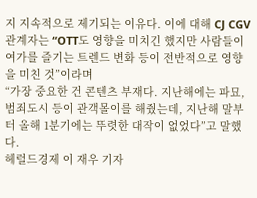지 지속적으로 제기되는 이유다. 이에 대해 CJ CGV 관계자는 “OTT도 영향을 미치긴 했지만 사람들이 여가를 즐기는 트렌드 변화 등이 전반적으로 영향을 미친 것”이라며
“가장 중요한 건 콘텐츠 부재다. 지난해에는 파묘, 범죄도시 등이 관객몰이를 해줬는데, 지난해 말부터 올해 1분기에는 뚜렷한 대작이 없었다”고 말했다.
헤럴드경제 이 재우 기자